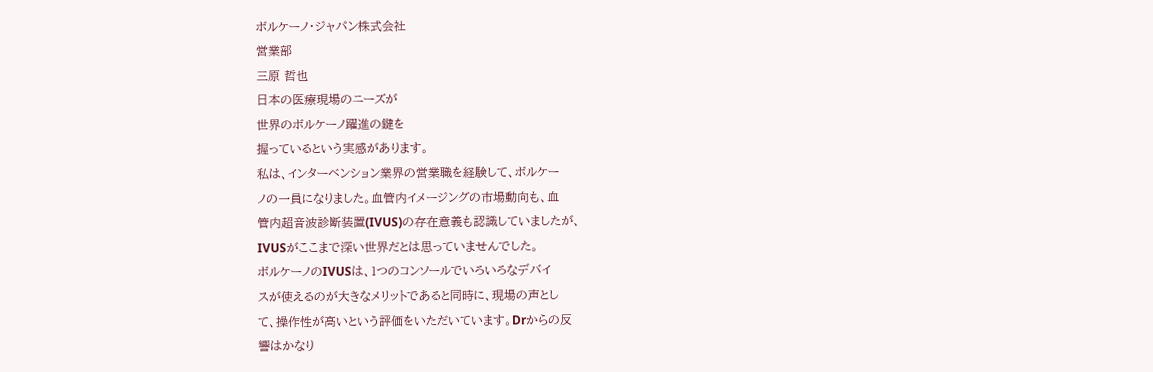ボルケーノ・ジャパン株式会社
営業部
三原 哲也
日本の医療現場のニーズが
世界のボルケーノ躍進の鍵を
握っているという実感があります。
私は、インターベンション業界の営業職を経験して、ボルケー
ノの一員になりました。血管内イメージングの市場動向も、血
管内超音波診断装置(IVUS)の存在意義も認識していましたが、
IVUSがここまで深い世界だとは思っていませんでした。
ボルケーノのIVUSは、1つのコンソールでいろいろなデバイ
スが使えるのが大きなメリットであると同時に、現場の声とし
て、操作性が高いという評価をいただいています。Drからの反
響はかなり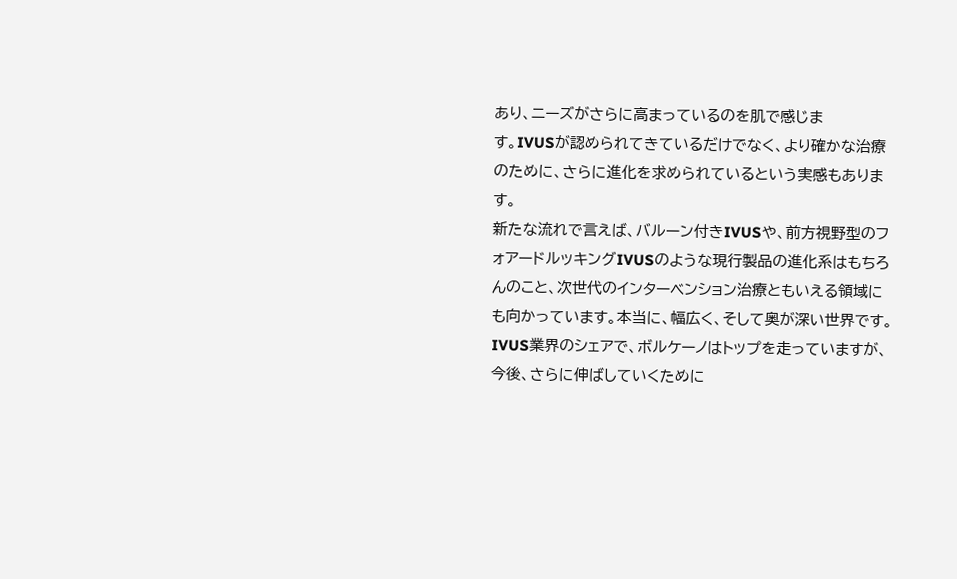あり、ニーズがさらに高まっているのを肌で感じま
す。IVUSが認められてきているだけでなく、より確かな治療
のために、さらに進化を求められているという実感もあります。
新たな流れで言えば、バルーン付きIVUSや、前方視野型のフ
ォアードルッキングIVUSのような現行製品の進化系はもちろ
んのこと、次世代のインターベンション治療ともいえる領域に
も向かっています。本当に、幅広く、そして奥が深い世界です。
IVUS業界のシェアで、ボルケーノはトップを走っていますが、
今後、さらに伸ばしていくために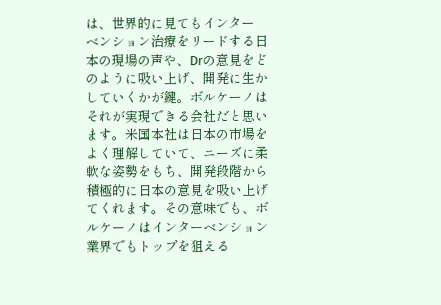は、世界的に見てもインター
ベンション治療をリードする日本の現場の声や、Drの意見をど
のように吸い上げ、開発に生かしていくかが鍵。ボルケーノは
それが実現できる会社だと思います。米国本社は日本の市場を
よく理解していて、ニーズに柔軟な姿勢をもち、開発段階から
積極的に日本の意見を吸い上げてくれます。その意味でも、ボ
ルケーノはインターベンション業界でもトップを狙える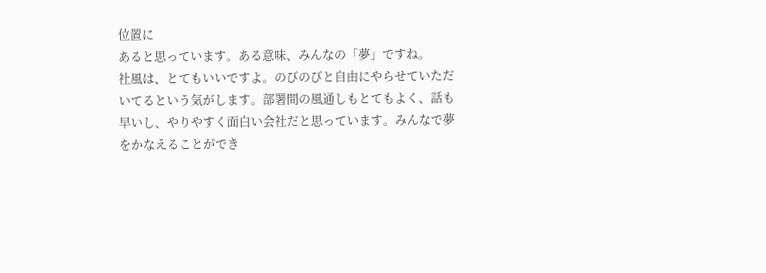位置に
あると思っています。ある意味、みんなの「夢」ですね。
社風は、とてもいいですよ。のびのびと自由にやらせていただ
いてるという気がします。部署間の風通しもとてもよく、話も
早いし、やりやすく面白い会社だと思っています。みんなで夢
をかなえることができ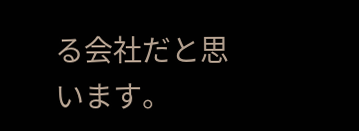る会社だと思います。